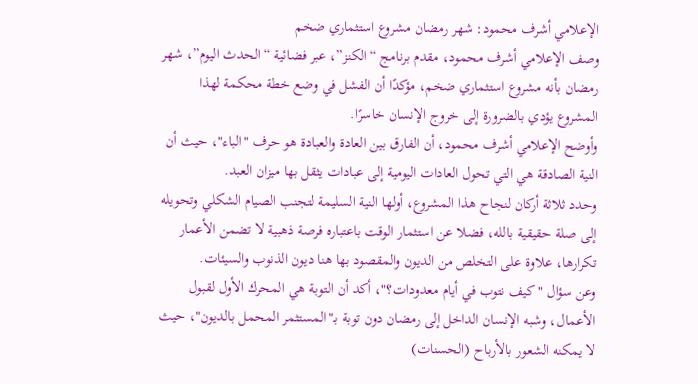الإعلامي أشرف محمود: شهر رمضان مشروع استثماري ضخم
وصف الإعلامي أشرف محمود، مقدم برنامج “الكنز”، عبر فضائية “الحدث اليوم”، شهر رمضان بأنه مشروع استثماري ضخم، مؤكدًا أن الفشل في وضع خطة محكمة لهذا المشروع يؤدي بالضرورة إلى خروج الإنسان خاسرًا.
وأوضح الإعلامي أشرف محمود، أن الفارق بين العادة والعبادة هو حرف "الباء"، حيث أن النية الصادقة هي التي تحول العادات اليومية إلى عبادات يثقل بها ميزان العبد.
وحدد ثلاثة أركان لنجاح هذا المشروع، أولها النية السليمة لتجنب الصيام الشكلي وتحويله إلى صلة حقيقية بالله، فضلا عن استثمار الوقت باعتباره فرصة ذهبية لا تضمن الأعمار تكرارها، علاوة على التخلص من الديون والمقصود بها هنا ديون الذنوب والسيئات.
وعن سؤال "كيف نتوب في أيام معدودات؟"، أكد أن التوبة هي المحرك الأول لقبول الأعمال، وشبه الإنسان الداخل إلى رمضان دون توبة بـ"المستثمر المحمل بالديون"، حيث لا يمكنه الشعور بالأرباح (الحسنات)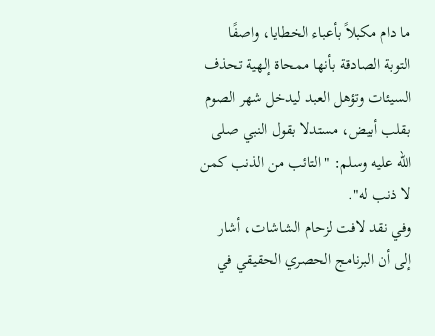ما دام مكبلاً بأعباء الخطايا، واصفًا التوبة الصادقة بأنها ممحاة إلهية تحذف السيئات وتؤهل العبد ليدخل شهر الصوم بقلب أبيض، مستدلا بقول النبي صلى الله عليه وسلم: "التائب من الذنب كمن لا ذنب له".
وفي نقد لافت لزحام الشاشات، أشار إلى أن البرنامج الحصري الحقيقي في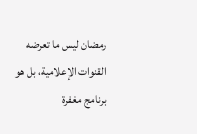رمضان ليس ما تعرضه القنوات الإعلامية، بل هو برنامج مغفرة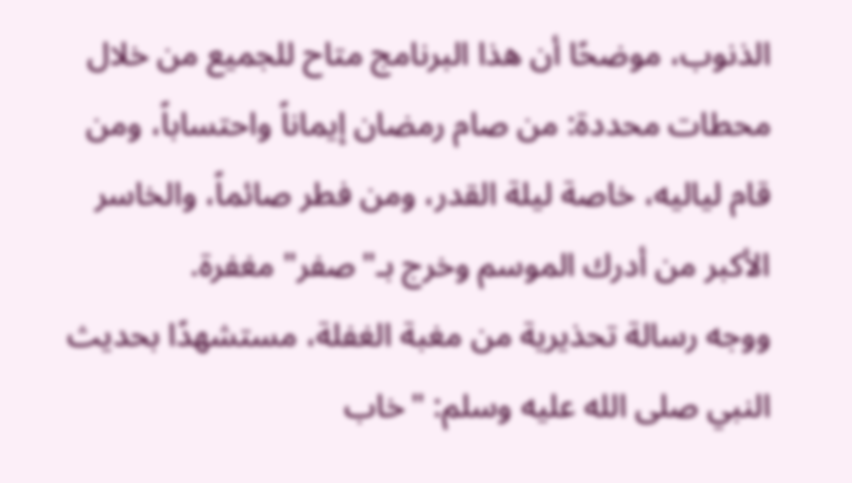الذنوب، موضحًا أن هذا البرنامج متاح للجميع من خلال محطات محددة: من صام رمضان إيماناً واحتساباً، ومن قام لياليه، خاصة ليلة القدر، ومن فطر صائماً، والخاسر الأكبر من أدرك الموسم وخرج بـ"صفر" مغفرة.
ووجه رسالة تحذيرية من مغبة الغفلة، مستشهدًا بحديث النبي صلى الله عليه وسلم: "خاب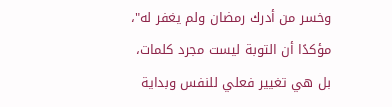وخسر من أدرك رمضان ولم يغفر له"، مؤكدًا أن التوبة ليست مجرد كلمات، بل هي تغيير فعلي للنفس وبداية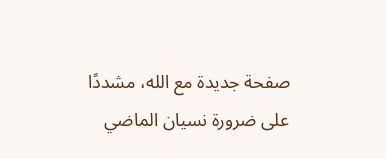صفحة جديدة مع الله، مشددًا على ضرورة نسيان الماضي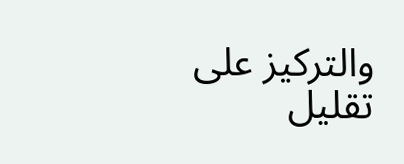والتركيز على تقليل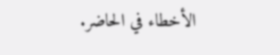الأخطاء في الحاضر.